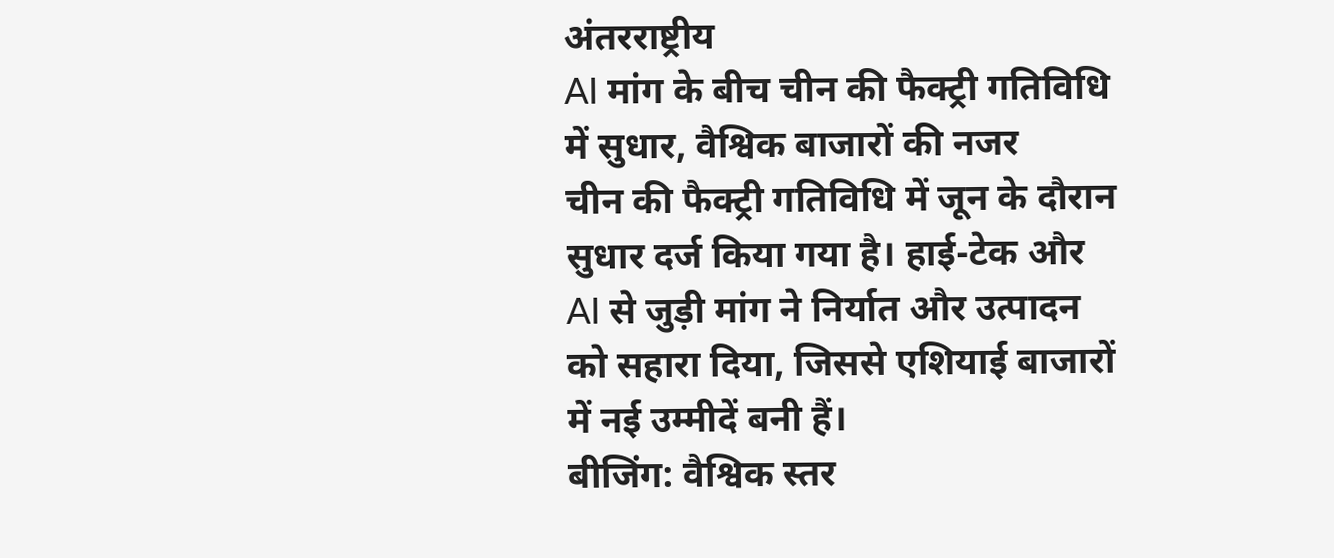अंतरराष्ट्रीय
AI मांग के बीच चीन की फैक्ट्री गतिविधि में सुधार, वैश्विक बाजारों की नजर
चीन की फैक्ट्री गतिविधि में जून के दौरान सुधार दर्ज किया गया है। हाई-टेक और AI से जुड़ी मांग ने निर्यात और उत्पादन को सहारा दिया, जिससे एशियाई बाजारों में नई उम्मीदें बनी हैं।
बीजिंग: वैश्विक स्तर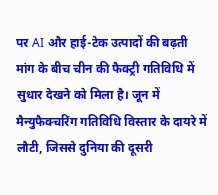पर AI और हाई-टेक उत्पादों की बढ़ती मांग के बीच चीन की फैक्ट्री गतिविधि में सुधार देखने को मिला है। जून में मैन्युफैक्चरिंग गतिविधि विस्तार के दायरे में लौटी, जिससे दुनिया की दूसरी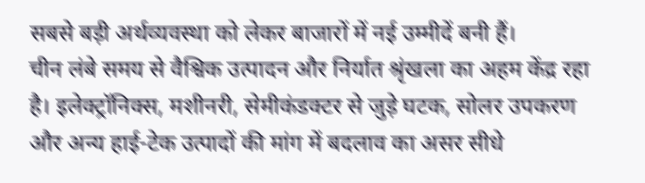सबसे बड़ी अर्थव्यवस्था को लेकर बाजारों में नई उम्मीदें बनी हैं।
चीन लंबे समय से वैश्विक उत्पादन और निर्यात श्रृंखला का अहम केंद्र रहा है। इलेक्ट्रॉनिक्स, मशीनरी, सेमीकंडक्टर से जुड़े घटक, सोलर उपकरण और अन्य हाई-टेक उत्पादों की मांग में बदलाव का असर सीधे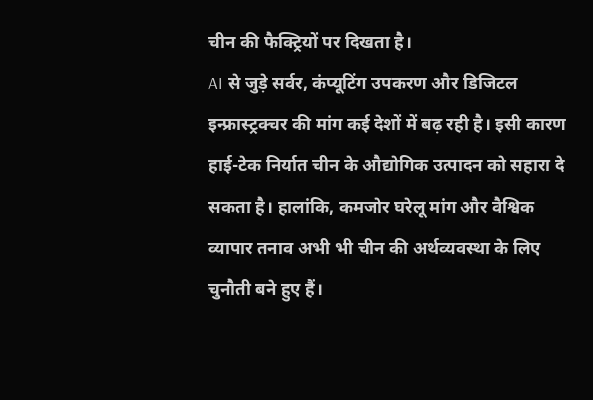चीन की फैक्ट्रियों पर दिखता है।
AI से जुड़े सर्वर, कंप्यूटिंग उपकरण और डिजिटल इन्फ्रास्ट्रक्चर की मांग कई देशों में बढ़ रही है। इसी कारण हाई-टेक निर्यात चीन के औद्योगिक उत्पादन को सहारा दे सकता है। हालांकि, कमजोर घरेलू मांग और वैश्विक व्यापार तनाव अभी भी चीन की अर्थव्यवस्था के लिए चुनौती बने हुए हैं।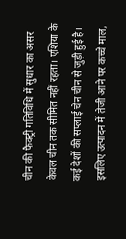चीन की फैक्ट्री गतिविधि में सुधार का असर केवल चीन तक सीमित नहीं रहता। एशिया के कई देशों की सप्लाई चेन चीन से जुड़ी हुई है। इसलिए उत्पादन में तेजी आने पर कच्चे माल,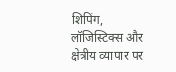शिपिंग, लॉजिस्टिक्स और क्षेत्रीय व्यापार पर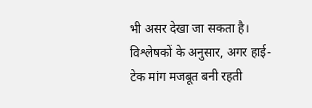भी असर देखा जा सकता है।
विश्लेषकों के अनुसार, अगर हाई-टेक मांग मजबूत बनी रहती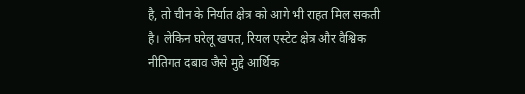है, तो चीन के निर्यात क्षेत्र को आगे भी राहत मिल सकती है। लेकिन घरेलू खपत, रियल एस्टेट क्षेत्र और वैश्विक नीतिगत दबाव जैसे मुद्दे आर्थिक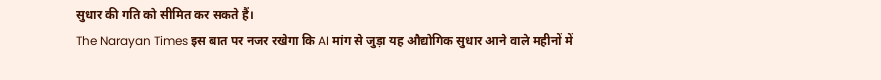सुधार की गति को सीमित कर सकते हैं।
The Narayan Times इस बात पर नजर रखेगा कि AI मांग से जुड़ा यह औद्योगिक सुधार आने वाले महीनों में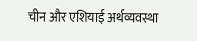चीन और एशियाई अर्थव्यवस्था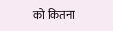को कितना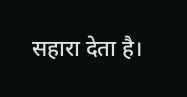सहारा देता है।